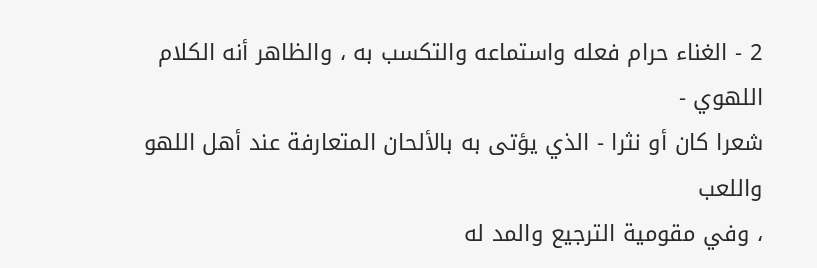2 - الغناء حرام فعله واستماعه والتكسب به ، والظاهر أنه الكلام اللهوي -
شعرا كان أو نثرا - الذي يؤتى به بالألحان المتعارفة عند أهل اللهو واللعب
، وفي مقومية الترجيع والمد له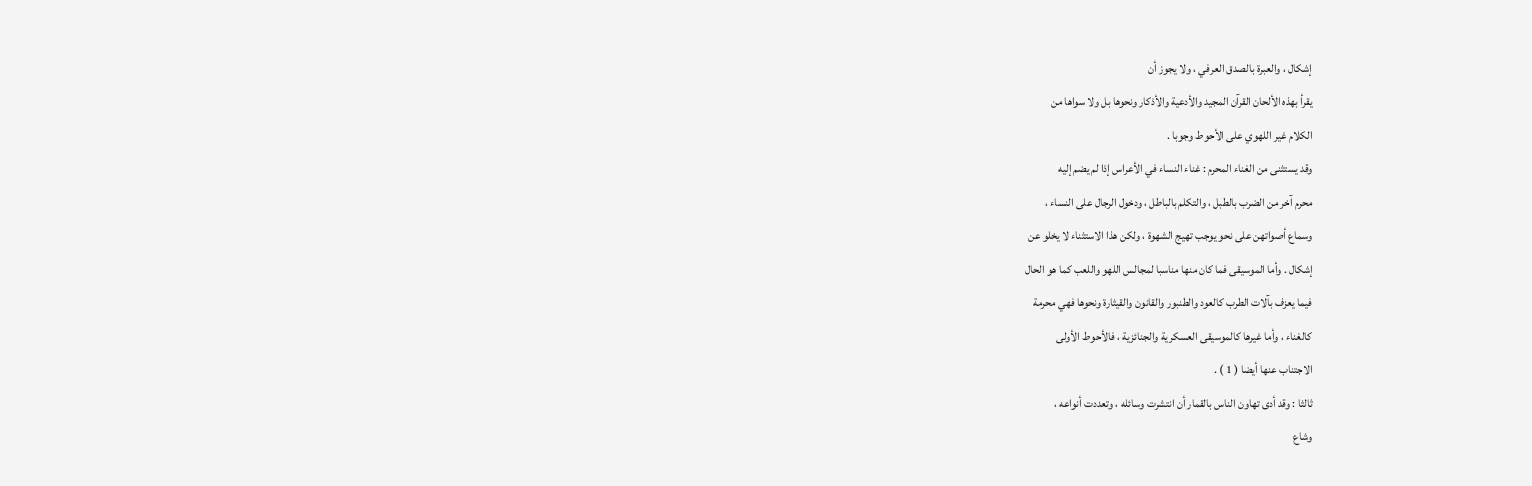إشكال ، والعبرة بالصدق العرفي ، ولا يجوز أن
يقرأ بهذه الألحان القرآن المجيد والأدعية والأذكار ونحوها بل ولا سواها من
الكلام غير اللهوي على الأحوط وجوبا .
وقد يستثنى من الغناء المحرم : غناء النساء في الأعراس إذا لم يضم إليه
محرم آخر من الضرب بالطبل ، والتكلم بالباطل ، ودخول الرجال على النساء ،
وسماع أصواتهن على نحو يوجب تهيج الشهوة ، ولكن هذا الاستثناء لا يخلو عن
إشكال . وأما الموسيقى فما كان منها مناسبا لمجالس اللهو واللعب كما هو الحال
فيما يعزف بآلات الطرب كالعود والطنبور والقانون والقيثارة ونحوها فهي محرمة
كالغناء ، وأما غيرها كالموسيقى العسكرية والجنائزية ، فالأحوط الأولى
الاجتناب عنها أيضا ( 1 ) .
ثالثا : وقد أدى تهاون الناس بالقمار أن انتشرت وسائله ، وتعددت أنواعه ،
وشاع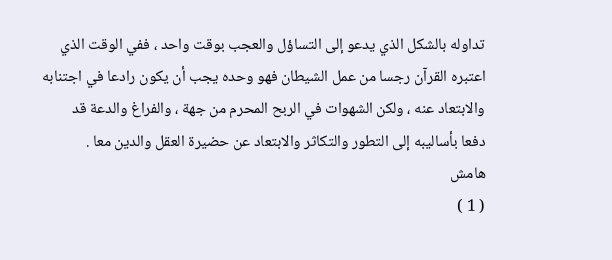تداوله بالشكل الذي يدعو إلى التساؤل والعجب بوقت واحد ، ففي الوقت الذي
اعتبره القرآن رجسا من عمل الشيطان فهو وحده يجب أن يكون رادعا في اجتنابه
والابتعاد عنه ، ولكن الشهوات في الربح المحرم من جهة ، والفراغ والدعة قد
دفعا بأساليبه إلى التطور والتكاثر والابتعاد عن حضيرة العقل والدين معا .
هامش
( 1 )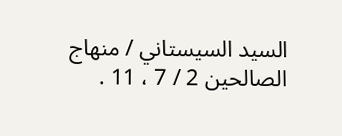السيد السيستاني / منهاج الصالحين 2 / 7 ، 11 .